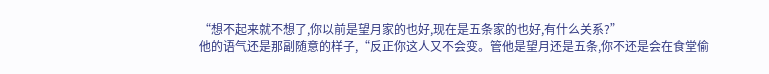“想不起来就不想了,你以前是望月家的也好,现在是五条家的也好,有什么关系?”
他的语气还是那副随意的样子,“反正你这人又不会变。管他是望月还是五条,你不还是会在食堂偷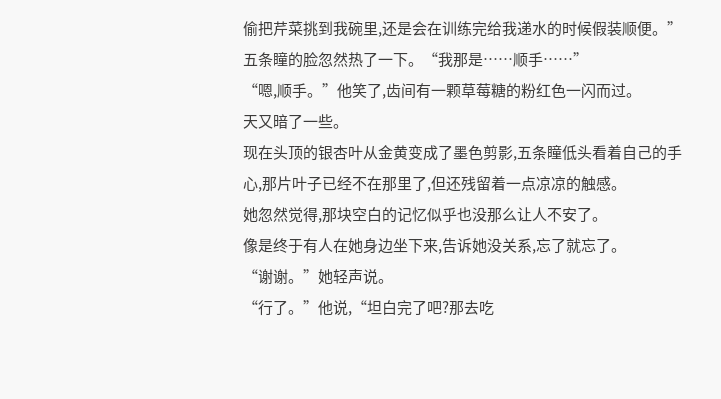偷把芹菜挑到我碗里,还是会在训练完给我递水的时候假装顺便。”
五条瞳的脸忽然热了一下。“我那是……顺手……”
“嗯,顺手。”他笑了,齿间有一颗草莓糖的粉红色一闪而过。
天又暗了一些。
现在头顶的银杏叶从金黄变成了墨色剪影,五条瞳低头看着自己的手心,那片叶子已经不在那里了,但还残留着一点凉凉的触感。
她忽然觉得,那块空白的记忆似乎也没那么让人不安了。
像是终于有人在她身边坐下来,告诉她没关系,忘了就忘了。
“谢谢。”她轻声说。
“行了。”他说,“坦白完了吧?那去吃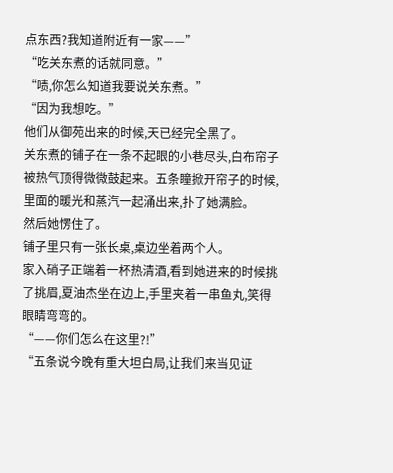点东西?我知道附近有一家——”
“吃关东煮的话就同意。”
“啧,你怎么知道我要说关东煮。”
“因为我想吃。”
他们从御苑出来的时候,天已经完全黑了。
关东煮的铺子在一条不起眼的小巷尽头,白布帘子被热气顶得微微鼓起来。五条瞳掀开帘子的时候,里面的暖光和蒸汽一起涌出来,扑了她满脸。
然后她愣住了。
铺子里只有一张长桌,桌边坐着两个人。
家入硝子正端着一杯热清酒,看到她进来的时候挑了挑眉,夏油杰坐在边上,手里夹着一串鱼丸,笑得眼睛弯弯的。
“——你们怎么在这里?!”
“五条说今晚有重大坦白局,让我们来当见证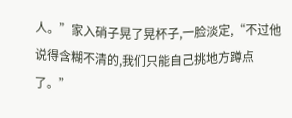人。”家入硝子晃了晃杯子,一脸淡定,“不过他说得含糊不清的,我们只能自己挑地方蹲点了。”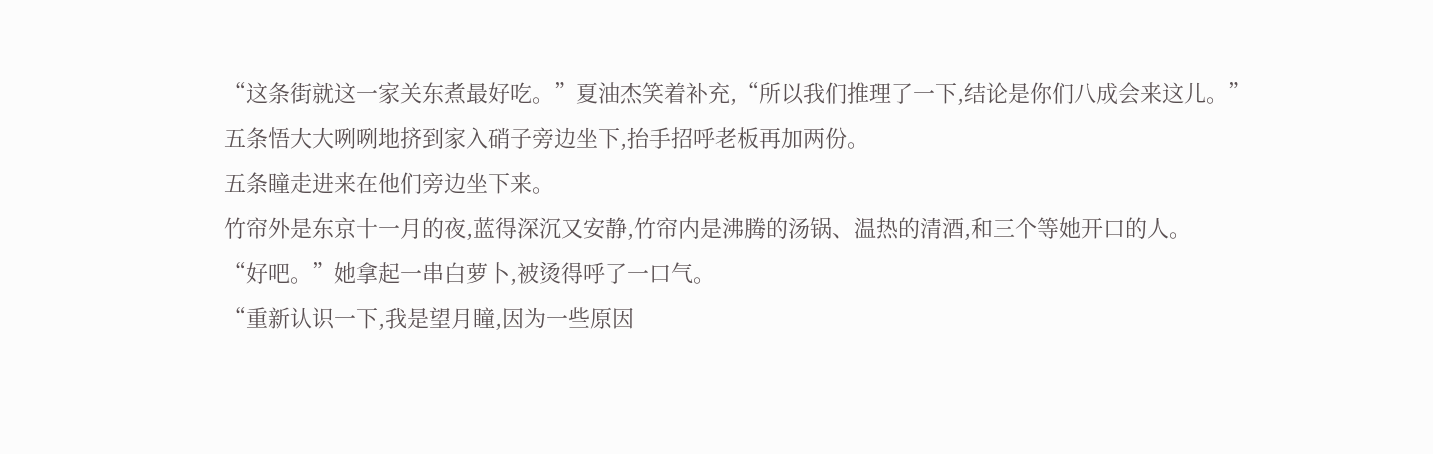“这条街就这一家关东煮最好吃。”夏油杰笑着补充,“所以我们推理了一下,结论是你们八成会来这儿。”
五条悟大大咧咧地挤到家入硝子旁边坐下,抬手招呼老板再加两份。
五条瞳走进来在他们旁边坐下来。
竹帘外是东京十一月的夜,蓝得深沉又安静,竹帘内是沸腾的汤锅、温热的清酒,和三个等她开口的人。
“好吧。”她拿起一串白萝卜,被烫得呼了一口气。
“重新认识一下,我是望月瞳,因为一些原因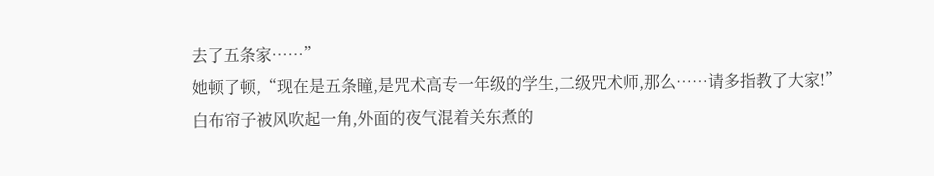去了五条家……”
她顿了顿,“现在是五条瞳,是咒术高专一年级的学生,二级咒术师,那么……请多指教了大家!”
白布帘子被风吹起一角,外面的夜气混着关东煮的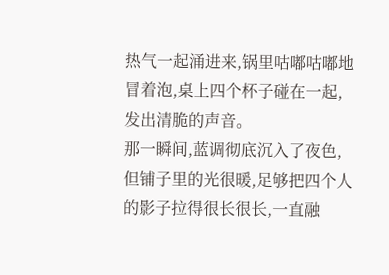热气一起涌进来,锅里咕嘟咕嘟地冒着泡,桌上四个杯子碰在一起,发出清脆的声音。
那一瞬间,蓝调彻底沉入了夜色,但铺子里的光很暖,足够把四个人的影子拉得很长很长,一直融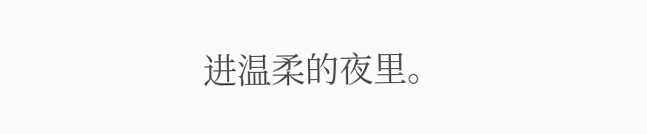进温柔的夜里。